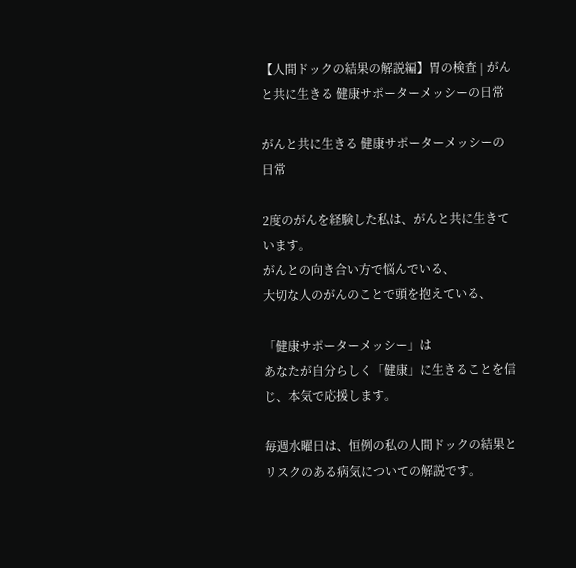【人間ドックの結果の解説編】胃の検査 | がんと共に生きる 健康サポーターメッシーの日常

がんと共に生きる 健康サポーターメッシーの日常

2度のがんを経験した私は、がんと共に生きています。
がんとの向き合い方で悩んでいる、
大切な人のがんのことで頭を抱えている、

「健康サポーターメッシー」は
あなたが自分らしく「健康」に生きることを信じ、本気で応援します。

毎週水曜日は、恒例の私の人間ドックの結果とリスクのある病気についての解説です。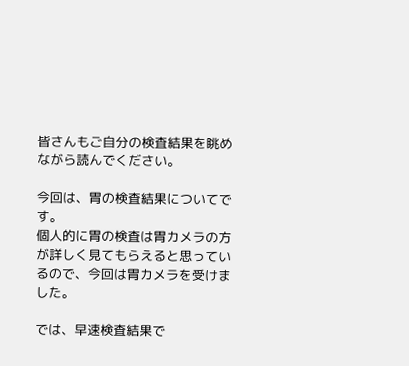皆さんもご自分の検査結果を眺めながら読んでください。

今回は、胃の検査結果についてです。
個人的に胃の検査は胃カメラの方が詳しく見てもらえると思っているので、今回は胃カメラを受けました。

では、早速検査結果で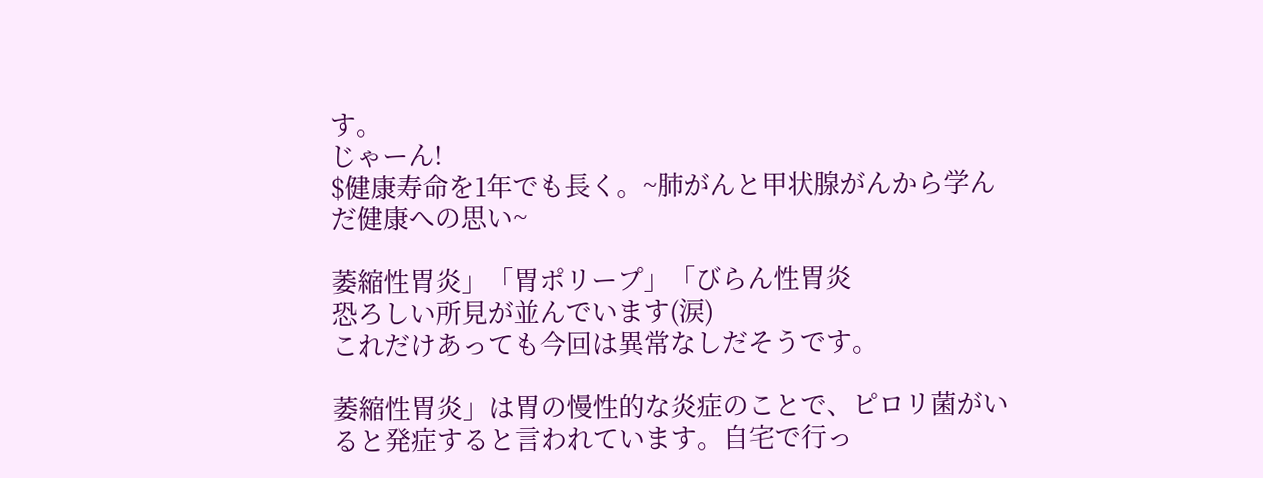す。
じゃーん!
$健康寿命を1年でも長く。~肺がんと甲状腺がんから学んだ健康への思い~

萎縮性胃炎」「胃ポリープ」「びらん性胃炎
恐ろしい所見が並んでいます(涙)
これだけあっても今回は異常なしだそうです。

萎縮性胃炎」は胃の慢性的な炎症のことで、ピロリ菌がいると発症すると言われています。自宅で行っ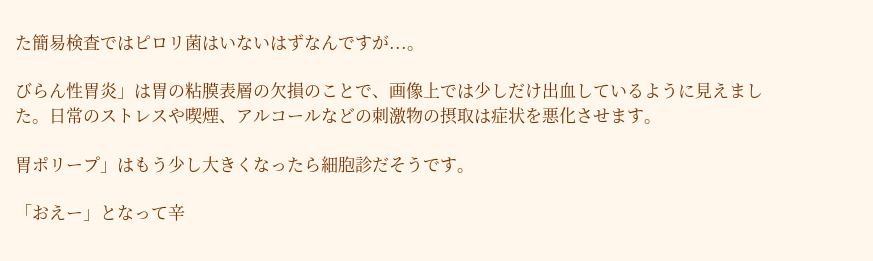た簡易検査ではピロリ菌はいないはずなんですが...。

びらん性胃炎」は胃の粘膜表層の欠損のことで、画像上では少しだけ出血しているように見えました。日常のストレスや喫煙、アルコールなどの刺激物の摂取は症状を悪化させます。

胃ポリープ」はもう少し大きくなったら細胞診だそうです。

「おえー」となって辛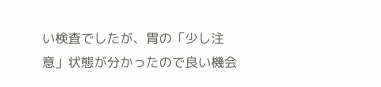い検査でしたが、胃の「少し注意」状態が分かったので良い機会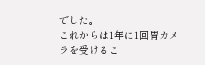でした。
これからは1年に1回胃カメラを受けるこ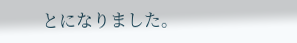とになりました。